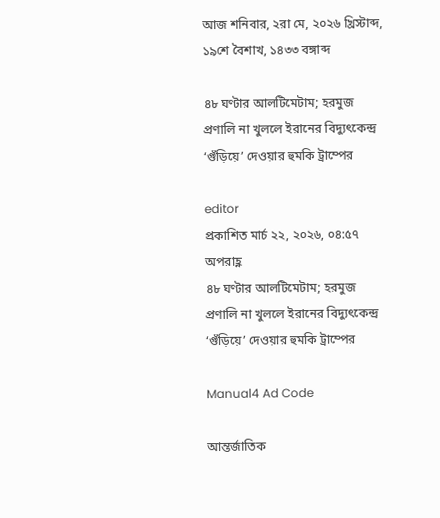আজ শনিবার, ২রা মে, ২০২৬ খ্রিস্টাব্দ, ১৯শে বৈশাখ, ১৪৩৩ বঙ্গাব্দ

৪৮ ঘণ্টার আলটিমেটাম; হরমুজ প্রণালি না খুললে ইরানের বিদ্যুৎকেন্দ্র ‘গুঁড়িয়ে’ দেওয়ার হুমকি ট্রাম্পের

editor
প্রকাশিত মার্চ ২২, ২০২৬, ০৪:৫৭ অপরাহ্ণ
৪৮ ঘণ্টার আলটিমেটাম; হরমুজ প্রণালি না খুললে ইরানের বিদ্যুৎকেন্দ্র ‘গুঁড়িয়ে’ দেওয়ার হুমকি ট্রাম্পের

Manual4 Ad Code

আন্তর্জাতিক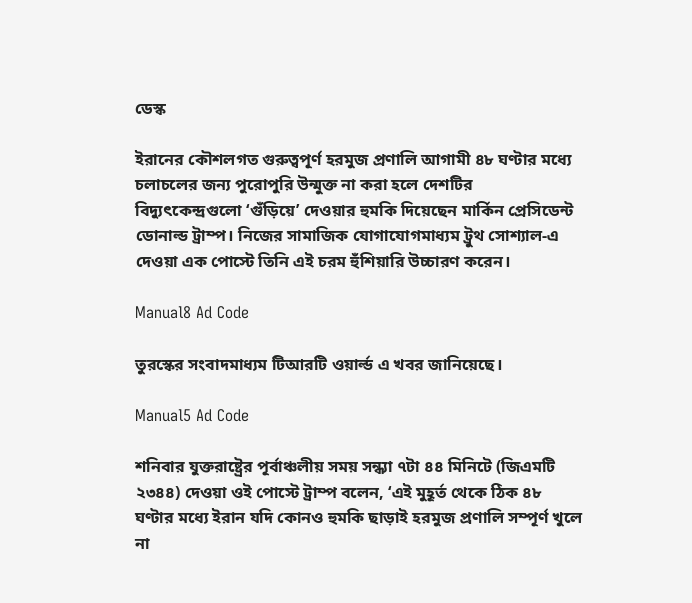ডেস্ক

ইরানের কৌশলগত গুরুত্বপূর্ণ হরমুজ প্রণালি আগামী ৪৮ ঘণ্টার মধ্যে চলাচলের জন্য পুরোপুরি উন্মুক্ত না করা হলে দেশটির বিদ্যুৎকেন্দ্রগুলো ‘গুঁড়িয়ে’ দেওয়ার হুমকি দিয়েছেন মার্কিন প্রেসিডেন্ট ডোনাল্ড ট্রাম্প। নিজের সামাজিক যোগাযোগমাধ্যম ট্রুথ সোশ্যাল-এ দেওয়া এক পোস্টে তিনি এই চরম হুঁশিয়ারি উচ্চারণ করেন।

Manual8 Ad Code

তুরস্কের সংবাদমাধ্যম টিআরটি ওয়ার্ল্ড এ খবর জানিয়েছে।

Manual5 Ad Code

শনিবার যুক্তরাষ্ট্রের পূর্বাঞ্চলীয় সময় সন্ধ্যা ৭টা ৪৪ মিনিটে (জিএমটি ২৩৪৪) দেওয়া ওই পোস্টে ট্রাম্প বলেন, ‘এই মুহূর্ত থেকে ঠিক ৪৮ ঘণ্টার মধ্যে ইরান যদি কোনও হুমকি ছাড়াই হরমুজ প্রণালি সম্পূর্ণ খুলে না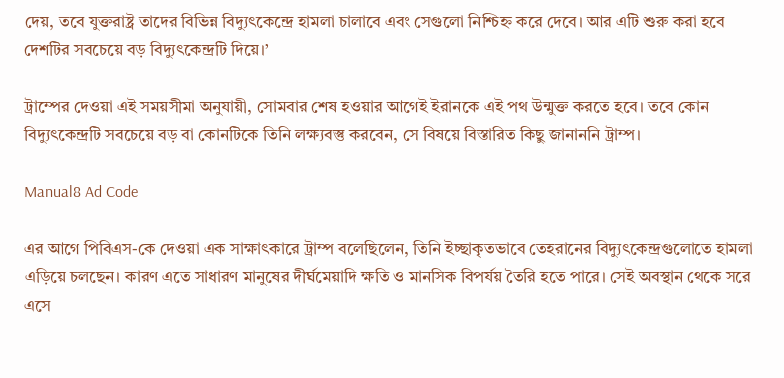দেয়, তবে যুক্তরাষ্ট্র তাদের বিভিন্ন বিদ্যুৎকেন্দ্রে হামলা চালাবে এবং সেগুলো নিশ্চিহ্ন করে দেবে। আর এটি শুরু করা হবে দেশটির সবচেয়ে বড় বিদ্যুৎকেন্দ্রটি দিয়ে।’

ট্রাম্পের দেওয়া এই সময়সীমা অনুযায়ী, সোমবার শেষ হওয়ার আগেই ইরানকে এই পথ উন্মুক্ত করতে হবে। তবে কোন বিদ্যুৎকেন্দ্রটি সবচেয়ে বড় বা কোনটিকে তিনি লক্ষ্যবস্তু করবেন, সে বিষয়ে বিস্তারিত কিছু জানাননি ট্রাম্প।

Manual8 Ad Code

এর আগে পিবিএস-কে দেওয়া এক সাক্ষাৎকারে ট্রাম্প বলেছিলেন, তিনি ইচ্ছাকৃতভাবে তেহরানের বিদ্যুৎকেন্দ্রগুলোতে হামলা এড়িয়ে চলছেন। কারণ এতে সাধারণ মানুষের দীর্ঘমেয়াদি ক্ষতি ও মানসিক বিপর্যয় তৈরি হতে পারে। সেই অবস্থান থেকে সরে এসে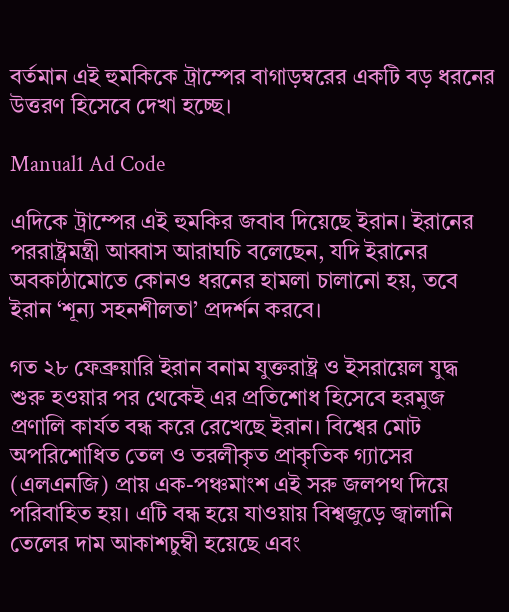বর্তমান এই হুমকিকে ট্রাম্পের বাগাড়ম্বরের একটি বড় ধরনের উত্তরণ হিসেবে দেখা হচ্ছে।

Manual1 Ad Code

এদিকে ট্রাম্পের এই হুমকির জবাব দিয়েছে ইরান। ইরানের পররাষ্ট্রমন্ত্রী আব্বাস আরাঘচি বলেছেন, যদি ইরানের অবকাঠামোতে কোনও ধরনের হামলা চালানো হয়, তবে ইরান ‘শূন্য সহনশীলতা’ প্রদর্শন করবে।

গত ২৮ ফেব্রুয়ারি ইরান বনাম যুক্তরাষ্ট্র ও ইসরায়েল যুদ্ধ শুরু হওয়ার পর থেকেই এর প্রতিশোধ হিসেবে হরমুজ প্রণালি কার্যত বন্ধ করে রেখেছে ইরান। বিশ্বের মোট অপরিশোধিত তেল ও তরলীকৃত প্রাকৃতিক গ্যাসের (এলএনজি) প্রায় এক-পঞ্চমাংশ এই সরু জলপথ দিয়ে পরিবাহিত হয়। এটি বন্ধ হয়ে যাওয়ায় বিশ্বজুড়ে জ্বালানি তেলের দাম আকাশচুম্বী হয়েছে এবং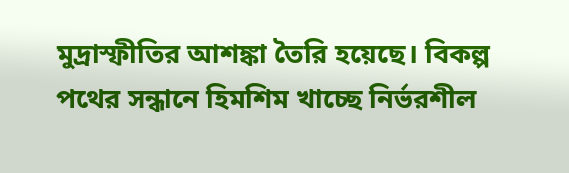মুদ্রাস্ফীতির আশঙ্কা তৈরি হয়েছে। বিকল্প পথের সন্ধানে হিমশিম খাচ্ছে নির্ভরশীল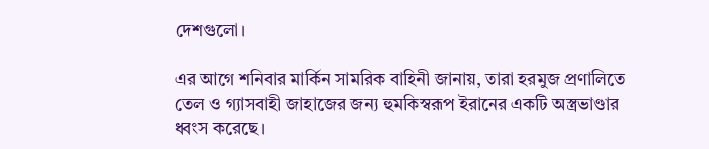দেশগুলো।

এর আগে শনিবার মার্কিন সামরিক বাহিনী জানায়, তারা হরমুজ প্রণালিতে তেল ও গ্যাসবাহী জাহাজের জন্য হুমকিস্বরূপ ইরানের একটি অস্ত্রভাণ্ডার ধ্বংস করেছে।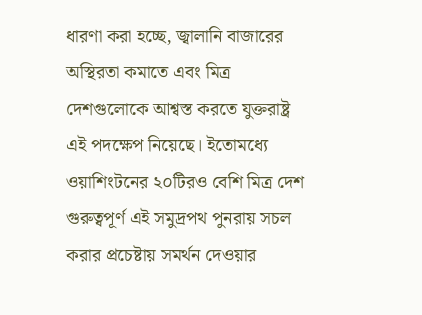ধারণা করা হচ্ছে, জ্বালানি বাজারের অস্থিরতা কমাতে এবং মিত্র দেশগুলোকে আশ্বস্ত করতে যুক্তরাষ্ট্র এই পদক্ষেপ নিয়েছে। ইতোমধ্যে ওয়াশিংটনের ২০টিরও বেশি মিত্র দেশ গুরুত্বপূর্ণ এই সমুদ্রপথ পুনরায় সচল করার প্রচেষ্টায় সমর্থন দেওয়ার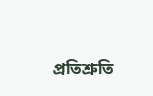প্রতিশ্রুতি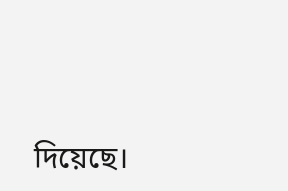দিয়েছে।